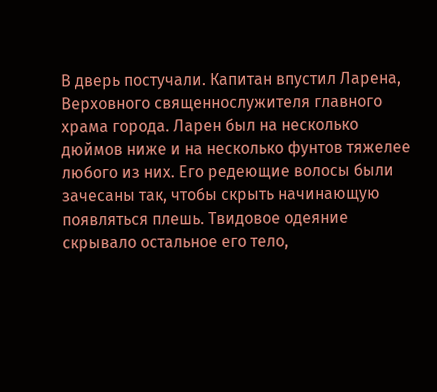В дверь постучали. Капитан впустил Ларена, Верховного священнослужителя главного храма города. Ларен был на несколько дюймов ниже и на несколько фунтов тяжелее любого из них. Его редеющие волосы были зачесаны так, чтобы скрыть начинающую появляться плешь. Твидовое одеяние скрывало остальное его тело,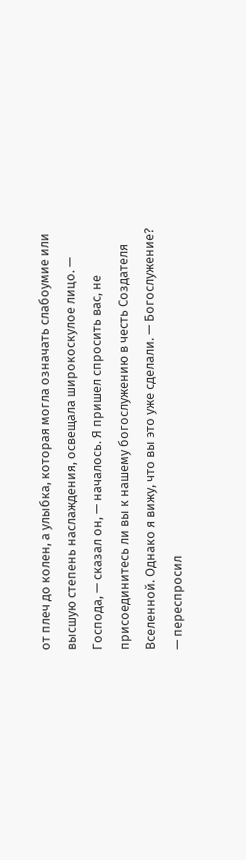от плеч до колен, а улыбка, которая могла означать слабоумие или высшую степень наслаждения, освещала широкоскулое лицо. — Господа, — сказал он, — началось. Я пришел спросить вас, не присоединитесь ли вы к нашему богослужению в честь Создателя Вселенной. Однако я вижу, что вы это уже сделали. — Богослужение? — переспросил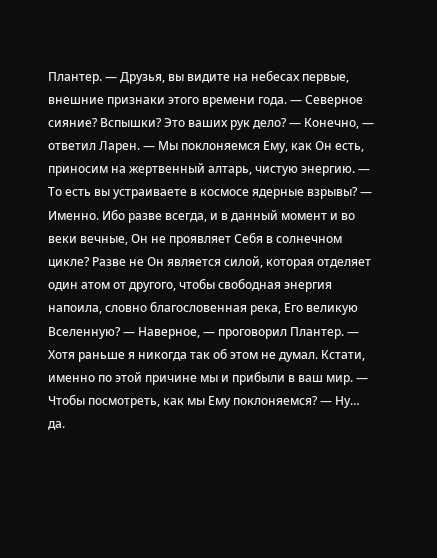Плантер. — Друзья, вы видите на небесах первые, внешние признаки этого времени года. — Северное сияние? Вспышки? Это ваших рук дело? — Конечно, — ответил Ларен. — Мы поклоняемся Ему, как Он есть, приносим на жертвенный алтарь, чистую энергию. — То есть вы устраиваете в космосе ядерные взрывы? — Именно. Ибо разве всегда, и в данный момент и во веки вечные, Он не проявляет Себя в солнечном цикле? Разве не Он является силой, которая отделяет один атом от другого, чтобы свободная энергия напоила, словно благословенная река, Его великую Вселенную? — Наверное, — проговорил Плантер. — Хотя раньше я никогда так об этом не думал. Кстати, именно по этой причине мы и прибыли в ваш мир. — Чтобы посмотреть, как мы Ему поклоняемся? — Ну… да.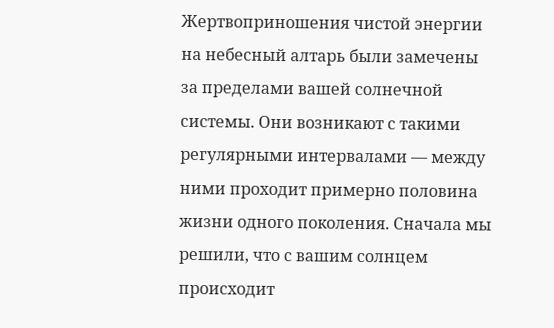Жертвоприношения чистой энергии на небесный алтарь были замечены за пределами вашей солнечной системы. Они возникают с такими регулярными интервалами — между ними проходит примерно половина жизни одного поколения. Сначала мы решили, что с вашим солнцем происходит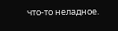что-то неладное.